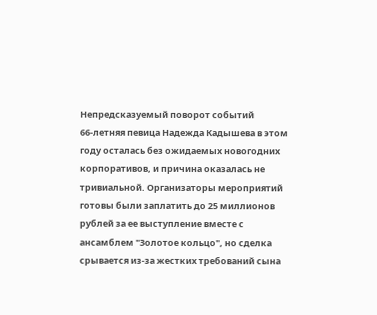Непредсказуемый поворот событий
66-летняя певица Надежда Кадышева в этом году осталась без ожидаемых новогодних корпоративов, и причина оказалась не тривиальной. Организаторы мероприятий готовы были заплатить до 25 миллионов рублей за ее выступление вместе с ансамблем "Золотое кольцо", но сделка срывается из-за жестких требований сына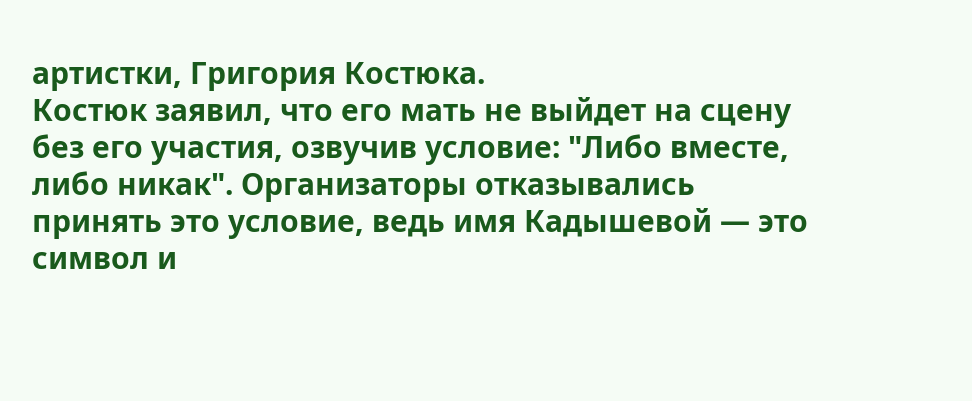артистки, Григория Костюка.
Костюк заявил, что его мать не выйдет на сцену без его участия, озвучив условие: "Либо вместе, либо никак". Организаторы отказывались принять это условие, ведь имя Кадышевой — это символ и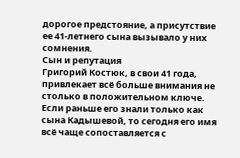дорогое предстояние, а присутствие ее 41-летнего сына вызывало у них сомнения.
Сын и репутация
Григорий Костюк, в свои 41 года, привлекает всё больше внимания не столько в положительном ключе. Если раньше его знали только как сына Кадышевой, то сегодня его имя всё чаще сопоставляется с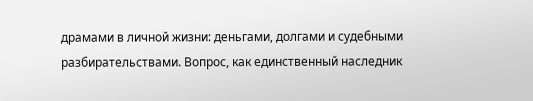драмами в личной жизни: деньгами, долгами и судебными разбирательствами. Вопрос, как единственный наследник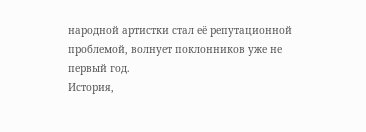народной артистки стал её репутационной проблемой, волнует поклонников уже не первый год.
История,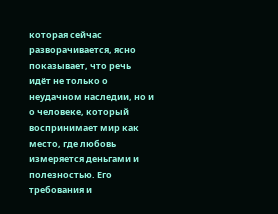которая сейчас разворачивается, ясно показывает, что речь идёт не только о неудачном наследии, но и о человеке, который воспринимает мир как место, где любовь измеряется деньгами и полезностью. Его требования и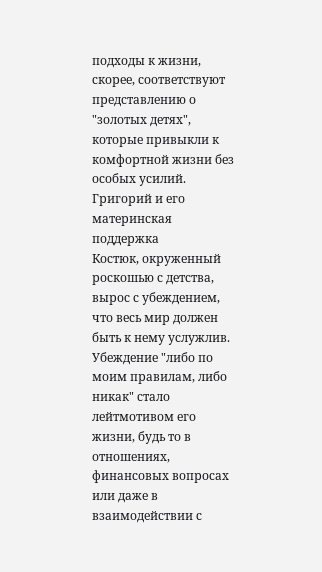подходы к жизни, скорее, соответствуют представлению о "золотых детях", которые привыкли к комфортной жизни без особых усилий.
Григорий и его материнская поддержка
Костюк, окруженный роскошью с детства, вырос с убеждением, что весь мир должен быть к нему услужлив. Убеждение "либо по моим правилам, либо никак" стало лейтмотивом его жизни, будь то в отношениях, финансовых вопросах или даже в взаимодействии с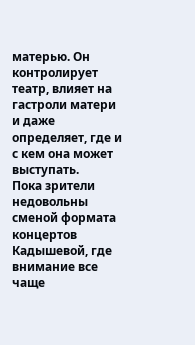матерью. Он контролирует театр, влияет на гастроли матери и даже определяет, где и с кем она может выступать.
Пока зрители недовольны сменой формата концертов Кадышевой, где внимание все чаще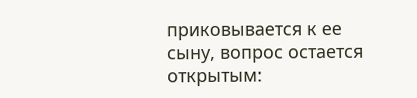приковывается к ее сыну, вопрос остается открытым: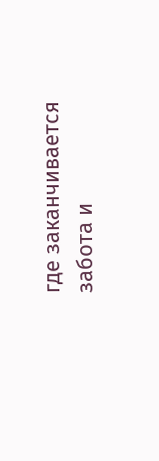где заканчивается забота и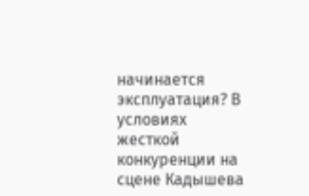начинается эксплуатация? В условиях жесткой конкуренции на сцене Кадышева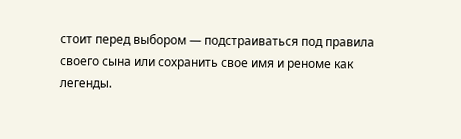стоит перед выбором — подстраиваться под правила своего сына или сохранить свое имя и реноме как легенды.